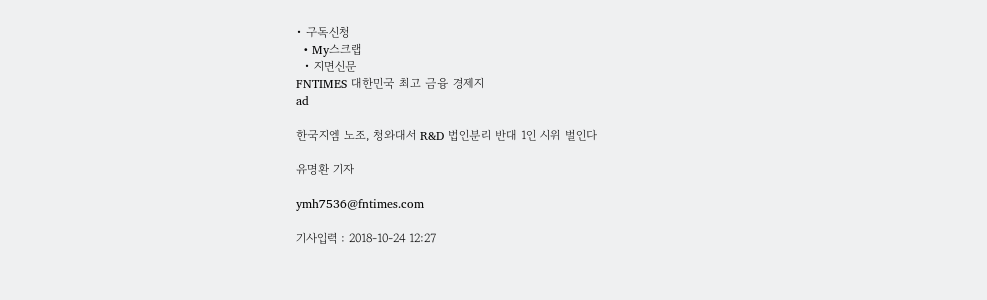• 구독신청
  • My스크랩
  • 지면신문
FNTIMES 대한민국 최고 금융 경제지
ad

한국지엠 노조, 청와대서 R&D 법인분리 반대 1인 시위 벌인다

유명환 기자

ymh7536@fntimes.com

기사입력 : 2018-10-24 12:27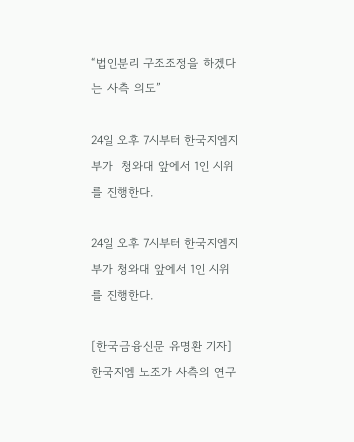“법인분리 구조조정을 하겠다는 사측 의도”

24일 오후 7시부터 한국지엠지부가  청와대 앞에서 1인 시위를 진행한다.

24일 오후 7시부터 한국지엠지부가 청와대 앞에서 1인 시위를 진행한다.

[한국금융신문 유명환 기자] 한국지엠 노조가 사측의 연구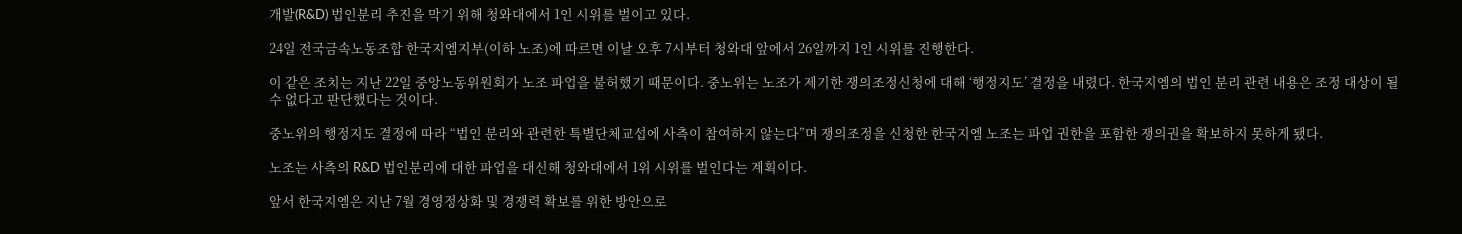개발(R&D) 법인분리 추진을 막기 위해 청와대에서 1인 시위를 벌이고 있다.

24일 전국금속노동조합 한국지엠지부(이하 노조)에 따르면 이날 오후 7시부터 청와대 앞에서 26일까지 1인 시위를 진행한다.

이 같은 조치는 지난 22일 중앙노동위원회가 노조 파업을 불허했기 때문이다. 중노위는 노조가 제기한 쟁의조정신청에 대해 ‘행정지도’ 결정을 내렸다. 한국지엠의 법인 분리 관련 내용은 조정 대상이 될 수 없다고 판단했다는 것이다.

중노위의 행정지도 결정에 따라 “법인 분리와 관련한 특별단체교섭에 사측이 참여하지 않는다”며 쟁의조정을 신청한 한국지엠 노조는 파업 권한을 포함한 쟁의권을 확보하지 못하게 됐다.

노조는 사측의 R&D 법인분리에 대한 파업을 대신해 청와대에서 1위 시위를 벌인다는 계획이다.

앞서 한국지엠은 지난 7월 경영정상화 및 경쟁력 확보를 위한 방안으로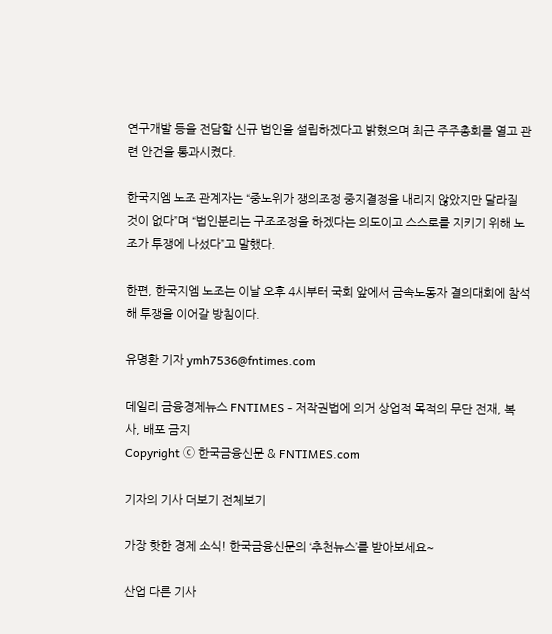연구개발 등을 전담할 신규 법인을 설립하겠다고 밝혔으며 최근 주주총회를 열고 관련 안건을 통과시켰다.

한국지엠 노조 관계자는 “중노위가 쟁의조정 중지결정을 내리지 않았지만 달라질 것이 없다”며 “법인분리는 구조조정을 하겠다는 의도이고 스스로를 지키기 위해 노조가 투쟁에 나섰다”고 말했다.

한편, 한국지엠 노조는 이날 오후 4시부터 국회 앞에서 금속노동자 결의대회에 참석해 투쟁을 이어갈 방침이다.

유명환 기자 ymh7536@fntimes.com

데일리 금융경제뉴스 FNTIMES - 저작권법에 의거 상업적 목적의 무단 전재, 복사, 배포 금지
Copyright ⓒ 한국금융신문 & FNTIMES.com

기자의 기사 더보기 전체보기

가장 핫한 경제 소식! 한국금융신문의 ‘추천뉴스’를 받아보세요~

산업 다른 기사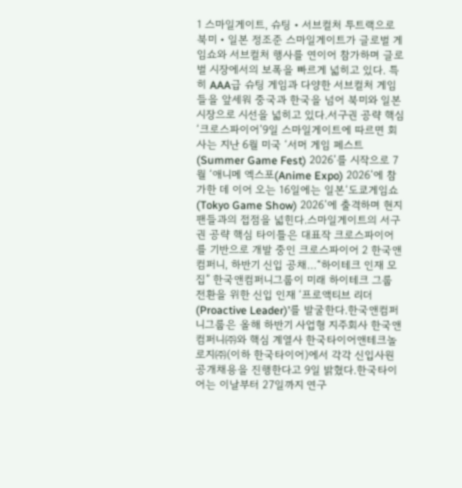1 스마일게이트, 슈팅‧서브컬처 투트랙으로 북미‧일본 정조준 스마일게이트가 글로벌 게임쇼와 서브컬처 행사를 연이어 참가하며 글로벌 시장에서의 보폭을 빠르게 넓히고 있다. 특히 AAA급 슈팅 게임과 다양한 서브컬처 게임들을 앞세워 중국과 한국을 넘어 북미와 일본 시장으로 시선을 넓히고 있다.서구권 공략 핵심 ‘크로스파이어’9일 스마일게이트에 따르면 회사는 지난 6월 미국 ‘서머 게임 페스트(Summer Game Fest) 2026’를 시작으로 7월 ‘애니메 엑스포(Anime Expo) 2026’에 참가한 데 이어 오는 16일에는 일본‘도쿄게임쇼(Tokyo Game Show) 2026’에 출격하며 현지 팬들과의 접점을 넓힌다.스마일게이트의 서구권 공략 핵심 타이틀은 대표작 크로스파이어를 기반으로 개발 중인 크로스파이어 2 한국앤컴퍼니, 하반기 신입 공채…“하이테크 인재 모집” 한국앤컴퍼니그룹이 미래 하이테크 그룹 전환을 위한 신입 인재 ‘프로액티브 리더(Proactive Leader)’를 발굴한다.한국앤컴퍼니그룹은 올해 하반기 사업형 지주회사 한국앤컴퍼니㈜와 핵심 계열사 한국타이어앤테크놀로지㈜(이하 한국타이어)에서 각각 신입사원 공개채용을 진행한다고 9일 밝혔다.한국타이어는 이날부터 27일까지 연구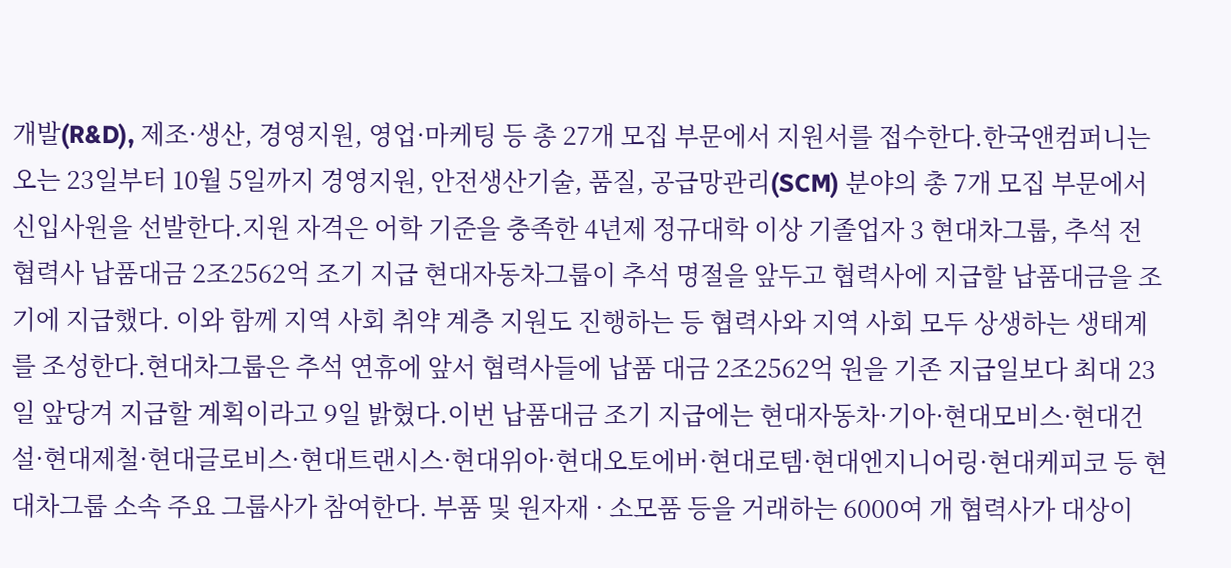개발(R&D), 제조·생산, 경영지원, 영업·마케팅 등 총 27개 모집 부문에서 지원서를 접수한다.한국앤컴퍼니는 오는 23일부터 10월 5일까지 경영지원, 안전생산기술, 품질, 공급망관리(SCM) 분야의 총 7개 모집 부문에서 신입사원을 선발한다.지원 자격은 어학 기준을 충족한 4년제 정규대학 이상 기졸업자 3 현대차그룹, 추석 전 협력사 납품대금 2조2562억 조기 지급 현대자동차그룹이 추석 명절을 앞두고 협력사에 지급할 납품대금을 조기에 지급했다. 이와 함께 지역 사회 취약 계층 지원도 진행하는 등 협력사와 지역 사회 모두 상생하는 생태계를 조성한다.현대차그룹은 추석 연휴에 앞서 협력사들에 납품 대금 2조2562억 원을 기존 지급일보다 최대 23일 앞당겨 지급할 계획이라고 9일 밝혔다.이번 납품대금 조기 지급에는 현대자동차·기아·현대모비스·현대건설·현대제철·현대글로비스·현대트랜시스·현대위아·현대오토에버·현대로템·현대엔지니어링·현대케피코 등 현대차그룹 소속 주요 그룹사가 참여한다. 부품 및 원자재 · 소모품 등을 거래하는 6000여 개 협력사가 대상이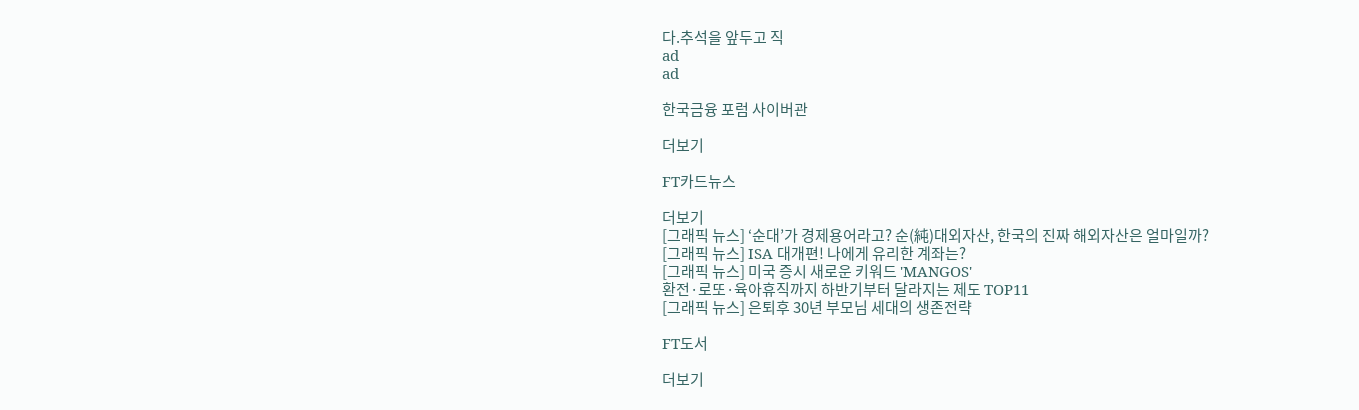다.추석을 앞두고 직
ad
ad

한국금융 포럼 사이버관

더보기

FT카드뉴스

더보기
[그래픽 뉴스] ‘순대’가 경제용어라고? 순(純)대외자산, 한국의 진짜 해외자산은 얼마일까?
[그래픽 뉴스] ISA 대개편! 나에게 유리한 계좌는?
[그래픽 뉴스] 미국 증시 새로운 키워드 'MANGOS'
환전·로또·육아휴직까지 하반기부터 달라지는 제도 TOP11
[그래픽 뉴스] 은퇴후 30년 부모님 세대의 생존전략

FT도서

더보기